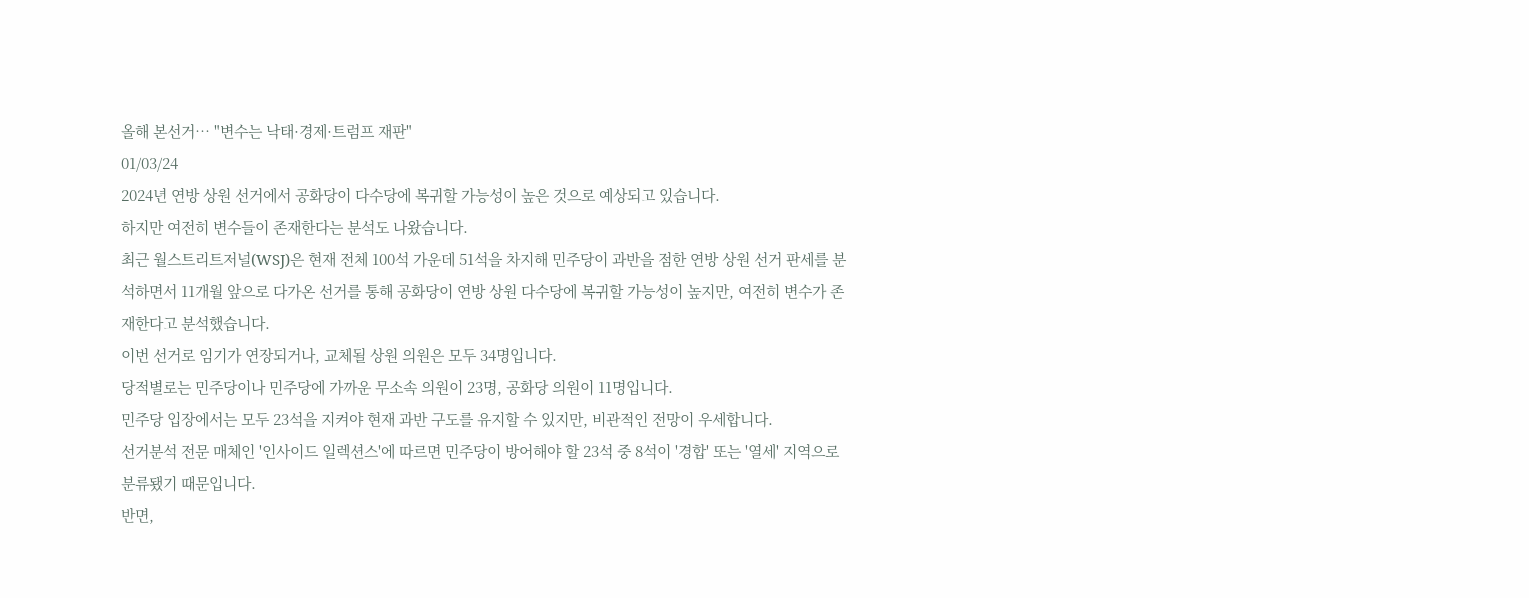올해 본선거… "변수는 낙태·경제·트럼프 재판"
01/03/24
2024년 연방 상원 선거에서 공화당이 다수당에 복귀할 가능성이 높은 것으로 예상되고 있습니다.
하지만 여전히 변수들이 존재한다는 분석도 나왔습니다.
최근 월스트리트저널(WSJ)은 현재 전체 100석 가운데 51석을 차지해 민주당이 과반을 점한 연방 상원 선거 판세를 분석하면서 11개월 앞으로 다가온 선거를 통해 공화당이 연방 상원 다수당에 복귀할 가능성이 높지만, 여전히 변수가 존재한다고 분석했습니다.
이번 선거로 임기가 연장되거나, 교체될 상원 의원은 모두 34명입니다.
당적별로는 민주당이나 민주당에 가까운 무소속 의원이 23명, 공화당 의원이 11명입니다.
민주당 입장에서는 모두 23석을 지켜야 현재 과반 구도를 유지할 수 있지만, 비관적인 전망이 우세합니다.
선거분석 전문 매체인 '인사이드 일렉션스'에 따르면 민주당이 방어해야 할 23석 중 8석이 '경합' 또는 '열세' 지역으로 분류됐기 때문입니다.
반면,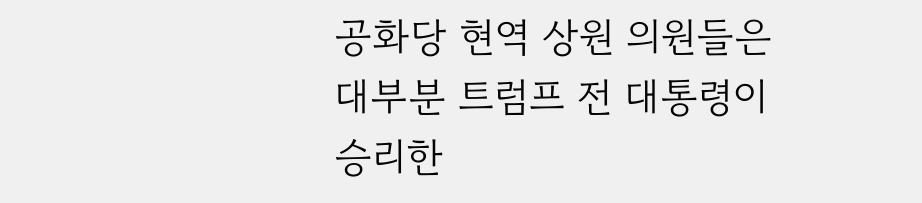공화당 현역 상원 의원들은 대부분 트럼프 전 대통령이 승리한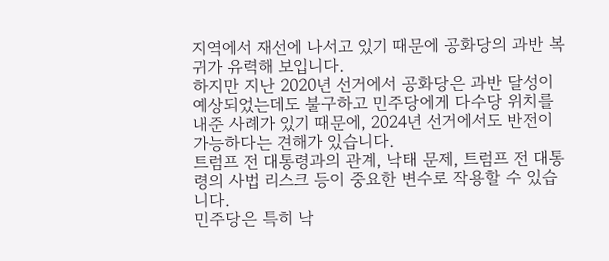지역에서 재선에 나서고 있기 때문에 공화당의 과반 복귀가 유력해 보입니다.
하지만 지난 2020년 선거에서 공화당은 과반 달성이 예상되었는데도 불구하고 민주당에게 다수당 위치를 내준 사례가 있기 때문에, 2024년 선거에서도 반전이 가능하다는 견해가 있습니다.
트럼프 전 대통령과의 관계, 낙태 문제, 트럼프 전 대통령의 사법 리스크 등이 중요한 변수로 작용할 수 있습니다.
민주당은 특히 낙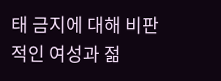태 금지에 대해 비판적인 여성과 젊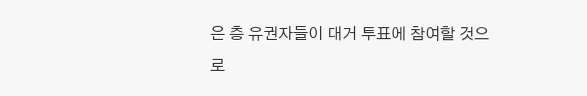은 층 유권자들이 대거 투표에 참여할 것으로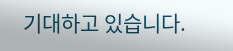기대하고 있습니다.